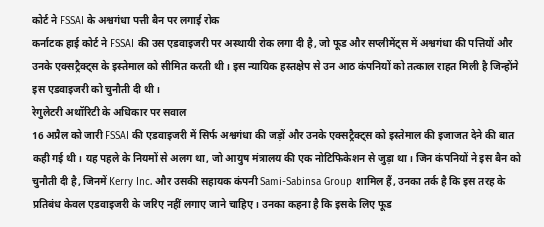कोर्ट ने FSSAI के अश्वगंधा पत्ती बैन पर लगाई रोक
कर्नाटक हाई कोर्ट ने FSSAI की उस एडवाइजरी पर अस्थायी रोक लगा दी है, जो फूड और सप्लीमेंट्स में अश्वगंधा की पत्तियों और उनके एक्सट्रैक्ट्स के इस्तेमाल को सीमित करती थी। इस न्यायिक हस्तक्षेप से उन आठ कंपनियों को तत्काल राहत मिली है जिन्होंने इस एडवाइजरी को चुनौती दी थी।
रेगुलेटरी अथॉरिटी के अधिकार पर सवाल
16 अप्रैल को जारी FSSAI की एडवाइजरी में सिर्फ अश्वगंधा की जड़ों और उनके एक्सट्रैक्ट्स को इस्तेमाल की इजाजत देने की बात कही गई थी। यह पहले के नियमों से अलग था, जो आयुष मंत्रालय की एक नोटिफिकेशन से जुड़ा था। जिन कंपनियों ने इस बैन को चुनौती दी है, जिनमें Kerry Inc. और उसकी सहायक कंपनी Sami-Sabinsa Group शामिल हैं, उनका तर्क है कि इस तरह के प्रतिबंध केवल एडवाइजरी के जरिए नहीं लगाए जाने चाहिए। उनका कहना है कि इसके लिए फूड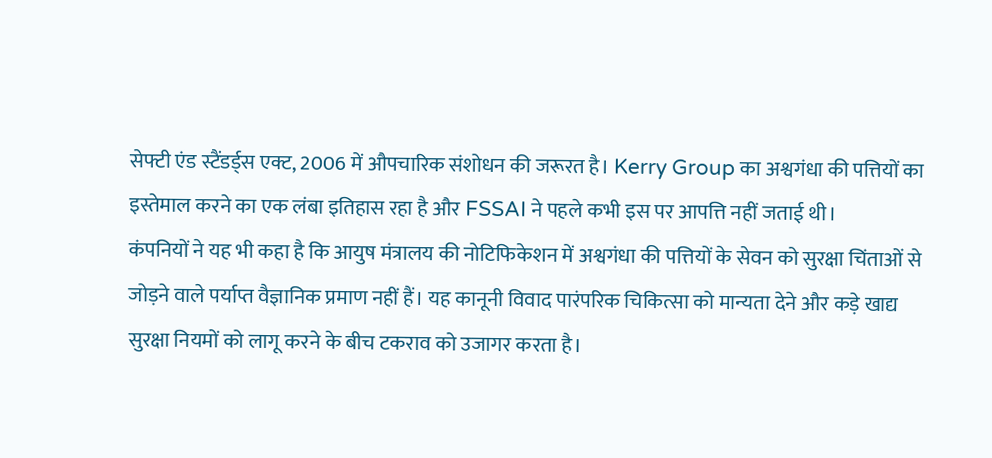सेफ्टी एंड स्टैंडर्ड्स एक्ट, 2006 में औपचारिक संशोधन की जरूरत है। Kerry Group का अश्वगंधा की पत्तियों का इस्तेमाल करने का एक लंबा इतिहास रहा है और FSSAI ने पहले कभी इस पर आपत्ति नहीं जताई थी।
कंपनियों ने यह भी कहा है कि आयुष मंत्रालय की नोटिफिकेशन में अश्वगंधा की पत्तियों के सेवन को सुरक्षा चिंताओं से जोड़ने वाले पर्याप्त वैज्ञानिक प्रमाण नहीं हैं। यह कानूनी विवाद पारंपरिक चिकित्सा को मान्यता देने और कड़े खाद्य सुरक्षा नियमों को लागू करने के बीच टकराव को उजागर करता है।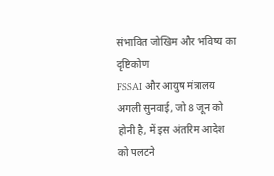संभावित जोखिम और भविष्य का दृष्टिकोण
FSSAI और आयुष मंत्रालय अगली सुनवाई, जो 8 जून को होनी है, में इस अंतरिम आदेश को पलटने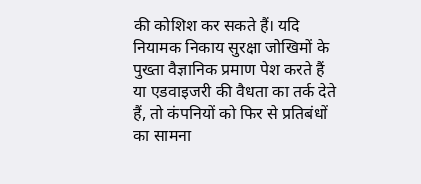की कोशिश कर सकते हैं। यदि नियामक निकाय सुरक्षा जोखिमों के पुख्ता वैज्ञानिक प्रमाण पेश करते हैं या एडवाइजरी की वैधता का तर्क देते हैं, तो कंपनियों को फिर से प्रतिबंधों का सामना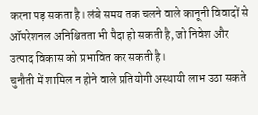करना पड़ सकता है। लंबे समय तक चलने वाले कानूनी विवादों से ऑपरेशनल अनिश्चितता भी पैदा हो सकती है, जो निवेश और उत्पाद विकास को प्रभावित कर सकती है।
चुनौती में शामिल न होने वाले प्रतियोगी अस्थायी लाभ उठा सकते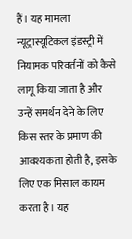हैं। यह मामला न्यूट्रास्यूटिकल इंडस्ट्री में नियामक परिवर्तनों को कैसे लागू किया जाता है और उन्हें समर्थन देने के लिए किस स्तर के प्रमाण की आवश्यकता होती है, इसके लिए एक मिसाल कायम करता है। यह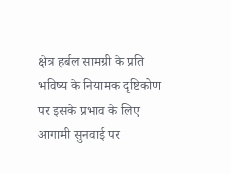क्षेत्र हर्बल सामग्री के प्रति भविष्य के नियामक दृष्टिकोण पर इसके प्रभाव के लिए आगामी सुनवाई पर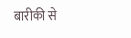बारीकी से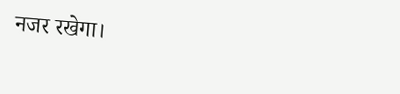नजर रखेगा।